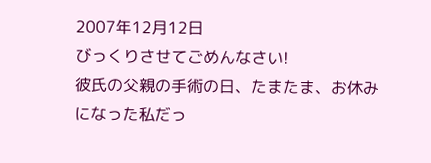2007年12月12日
びっくりさせてごめんなさい!
彼氏の父親の手術の日、たまたま、お休みになった私だっ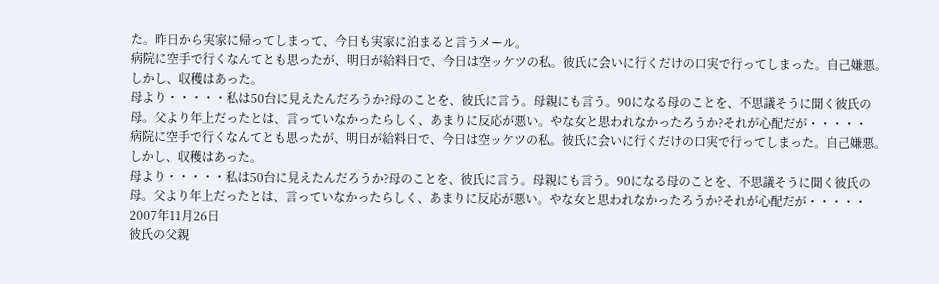た。昨日から実家に帰ってしまって、今日も実家に泊まると言うメール。
病院に空手で行くなんてとも思ったが、明日が給料日で、今日は空ッケツの私。彼氏に会いに行くだけの口実で行ってしまった。自己嫌悪。しかし、収穫はあった。
母より・・・・・私は50台に見えたんだろうか?母のことを、彼氏に言う。母親にも言う。90になる母のことを、不思議そうに聞く彼氏の母。父より年上だったとは、言っていなかったらしく、あまりに反応が悪い。やな女と思われなかったろうか?それが心配だが・・・・・
病院に空手で行くなんてとも思ったが、明日が給料日で、今日は空ッケツの私。彼氏に会いに行くだけの口実で行ってしまった。自己嫌悪。しかし、収穫はあった。
母より・・・・・私は50台に見えたんだろうか?母のことを、彼氏に言う。母親にも言う。90になる母のことを、不思議そうに聞く彼氏の母。父より年上だったとは、言っていなかったらしく、あまりに反応が悪い。やな女と思われなかったろうか?それが心配だが・・・・・
2007年11月26日
彼氏の父親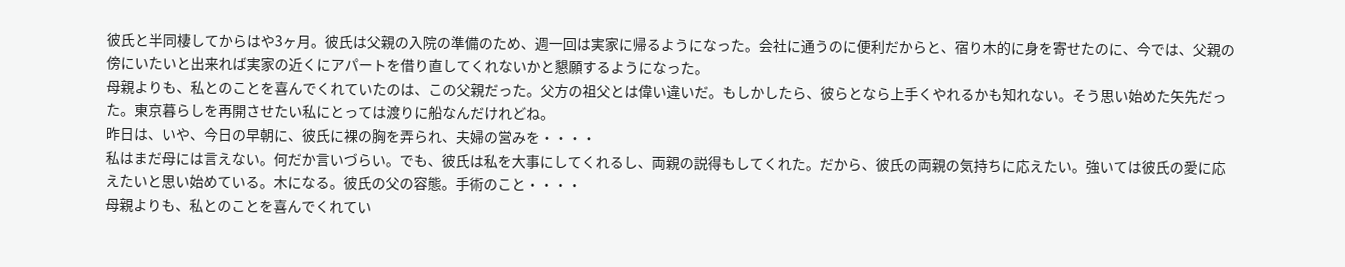彼氏と半同棲してからはや3ヶ月。彼氏は父親の入院の準備のため、週一回は実家に帰るようになった。会社に通うのに便利だからと、宿り木的に身を寄せたのに、今では、父親の傍にいたいと出来れば実家の近くにアパートを借り直してくれないかと懇願するようになった。
母親よりも、私とのことを喜んでくれていたのは、この父親だった。父方の祖父とは偉い違いだ。もしかしたら、彼らとなら上手くやれるかも知れない。そう思い始めた矢先だった。東京暮らしを再開させたい私にとっては渡りに船なんだけれどね。
昨日は、いや、今日の早朝に、彼氏に裸の胸を弄られ、夫婦の営みを・・・・
私はまだ母には言えない。何だか言いづらい。でも、彼氏は私を大事にしてくれるし、両親の説得もしてくれた。だから、彼氏の両親の気持ちに応えたい。強いては彼氏の愛に応えたいと思い始めている。木になる。彼氏の父の容態。手術のこと・・・・
母親よりも、私とのことを喜んでくれてい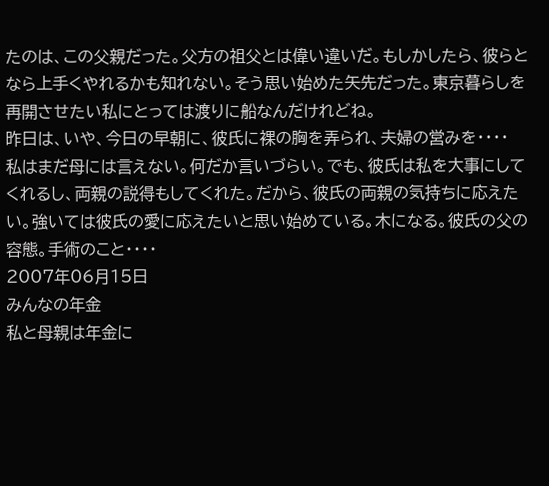たのは、この父親だった。父方の祖父とは偉い違いだ。もしかしたら、彼らとなら上手くやれるかも知れない。そう思い始めた矢先だった。東京暮らしを再開させたい私にとっては渡りに船なんだけれどね。
昨日は、いや、今日の早朝に、彼氏に裸の胸を弄られ、夫婦の営みを・・・・
私はまだ母には言えない。何だか言いづらい。でも、彼氏は私を大事にしてくれるし、両親の説得もしてくれた。だから、彼氏の両親の気持ちに応えたい。強いては彼氏の愛に応えたいと思い始めている。木になる。彼氏の父の容態。手術のこと・・・・
2007年06月15日
みんなの年金
私と母親は年金に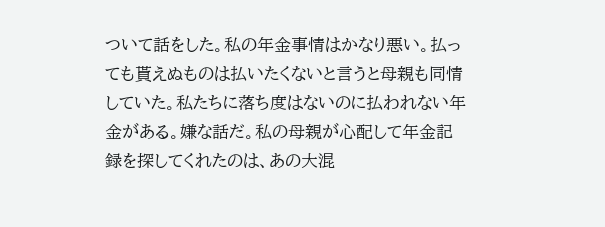ついて話をした。私の年金事情はかなり悪い。払っても貰えぬものは払いたくないと言うと母親も同情していた。私たちに落ち度はないのに払われない年金がある。嫌な話だ。私の母親が心配して年金記録を探してくれたのは、あの大混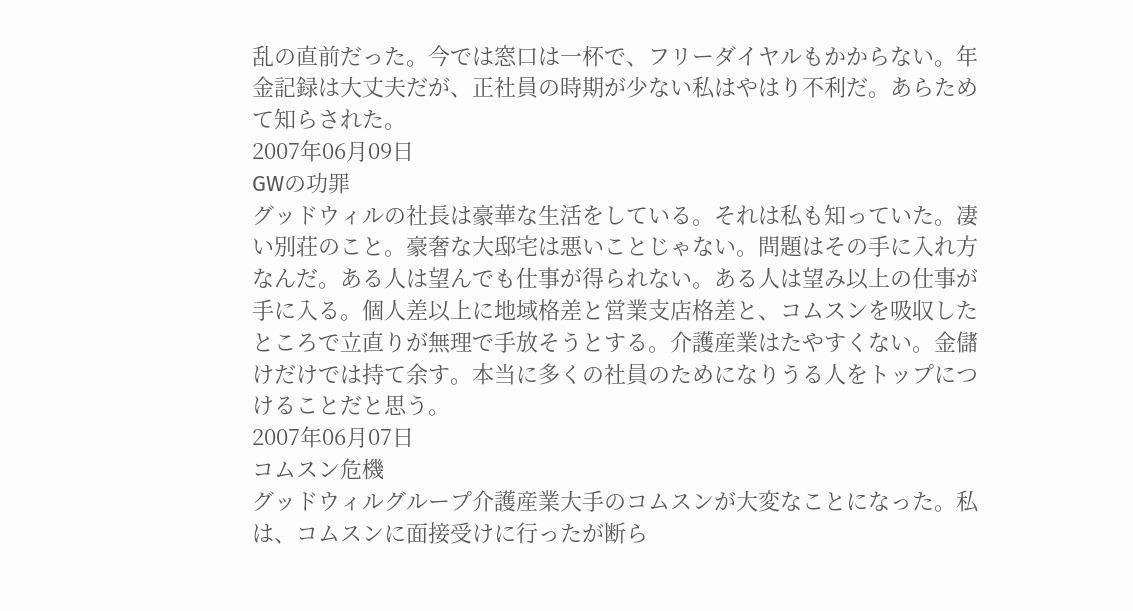乱の直前だった。今では窓口は一杯で、フリーダイヤルもかからない。年金記録は大丈夫だが、正社員の時期が少ない私はやはり不利だ。あらためて知らされた。
2007年06月09日
GWの功罪
グッドウィルの社長は豪華な生活をしている。それは私も知っていた。凄い別荘のこと。豪奢な大邸宅は悪いことじゃない。問題はその手に入れ方なんだ。ある人は望んでも仕事が得られない。ある人は望み以上の仕事が手に入る。個人差以上に地域格差と営業支店格差と、コムスンを吸収したところで立直りが無理で手放そうとする。介護産業はたやすくない。金儲けだけでは持て余す。本当に多くの社員のためになりうる人をトップにつけることだと思う。
2007年06月07日
コムスン危機
グッドウィルグループ介護産業大手のコムスンが大変なことになった。私は、コムスンに面接受けに行ったが断ら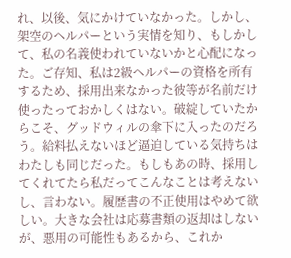れ、以後、気にかけていなかった。しかし、架空のヘルパーという実情を知り、もしかして、私の名義使われていないかと心配になった。ご存知、私は2級ヘルパーの資格を所有するため、採用出来なかった彼等が名前だけ使ったっておかしくはない。破綻していたからこそ、グッドウィルの傘下に入ったのだろう。給料払えないほど逼迫している気持ちはわたしも同じだった。もしもあの時、採用してくれてたら私だってこんなことは考えないし、言わない。履歴書の不正使用はやめて欲しい。大きな会社は応募書類の返却はしないが、悪用の可能性もあるから、これか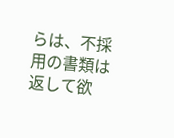らは、不採用の書類は返して欲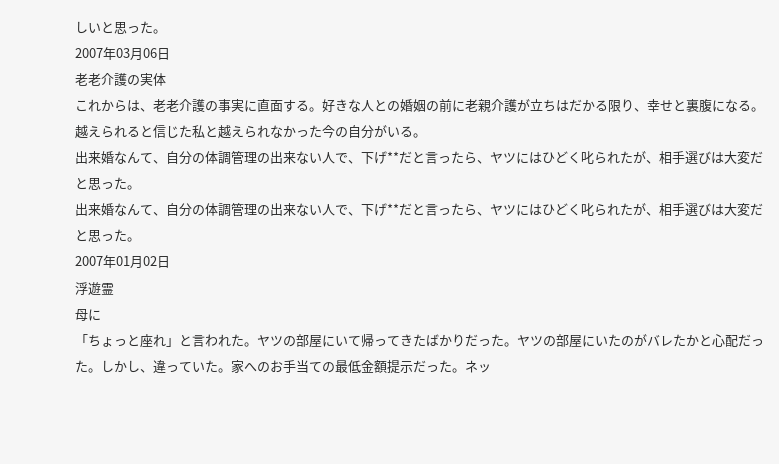しいと思った。
2007年03月06日
老老介護の実体
これからは、老老介護の事実に直面する。好きな人との婚姻の前に老親介護が立ちはだかる限り、幸せと裏腹になる。越えられると信じた私と越えられなかった今の自分がいる。
出来婚なんて、自分の体調管理の出来ない人で、下げ**だと言ったら、ヤツにはひどく叱られたが、相手選びは大変だと思った。
出来婚なんて、自分の体調管理の出来ない人で、下げ**だと言ったら、ヤツにはひどく叱られたが、相手選びは大変だと思った。
2007年01月02日
浮遊霊
母に
「ちょっと座れ」と言われた。ヤツの部屋にいて帰ってきたばかりだった。ヤツの部屋にいたのがバレたかと心配だった。しかし、違っていた。家へのお手当ての最低金額提示だった。ネッ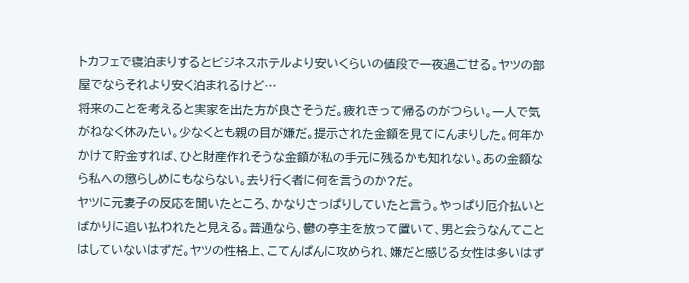トカフェで寝泊まりするとビジネスホテルより安いくらいの値段で一夜過ごせる。ヤツの部屋でならそれより安く泊まれるけど…
将来のことを考えると実家を出た方が良さそうだ。疲れきって帰るのがつらい。一人で気がねなく休みたい。少なくとも親の目が嫌だ。提示された金額を見てにんまりした。何年かかけて貯金すれば、ひと財産作れそうな金額が私の手元に残るかも知れない。あの金額なら私への懲らしめにもならない。去り行く者に何を言うのか?だ。
ヤツに元妻子の反応を聞いたところ、かなりさっぱりしていたと言う。やっぱり厄介払いとばかりに追い払われたと見える。普通なら、鬱の亭主を放って置いて、男と会うなんてことはしていないはずだ。ヤツの性格上、こてんぱんに攻められ、嫌だと感じる女性は多いはず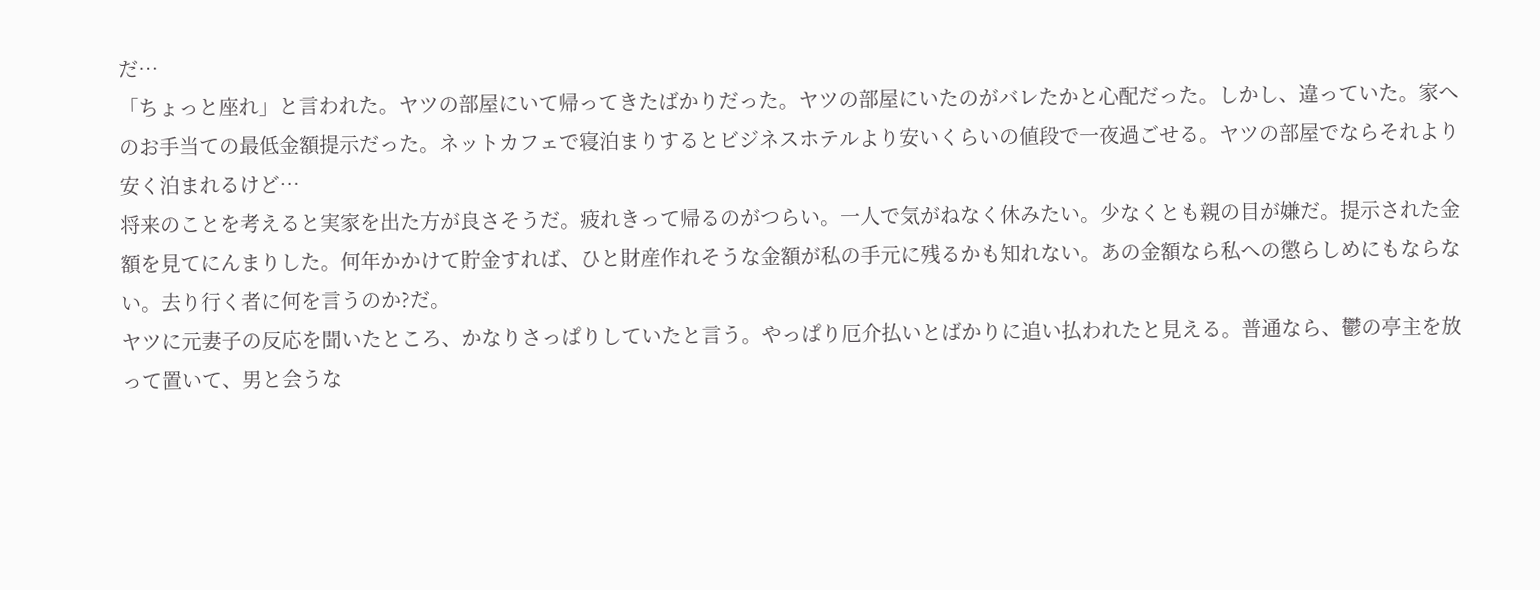だ…
「ちょっと座れ」と言われた。ヤツの部屋にいて帰ってきたばかりだった。ヤツの部屋にいたのがバレたかと心配だった。しかし、違っていた。家へのお手当ての最低金額提示だった。ネットカフェで寝泊まりするとビジネスホテルより安いくらいの値段で一夜過ごせる。ヤツの部屋でならそれより安く泊まれるけど…
将来のことを考えると実家を出た方が良さそうだ。疲れきって帰るのがつらい。一人で気がねなく休みたい。少なくとも親の目が嫌だ。提示された金額を見てにんまりした。何年かかけて貯金すれば、ひと財産作れそうな金額が私の手元に残るかも知れない。あの金額なら私への懲らしめにもならない。去り行く者に何を言うのか?だ。
ヤツに元妻子の反応を聞いたところ、かなりさっぱりしていたと言う。やっぱり厄介払いとばかりに追い払われたと見える。普通なら、鬱の亭主を放って置いて、男と会うな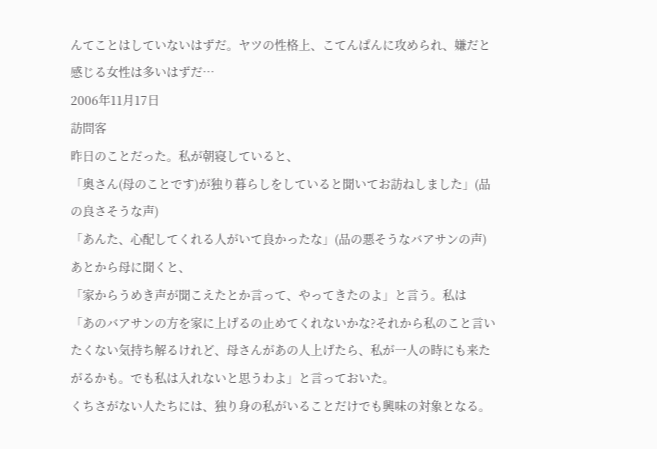んてことはしていないはずだ。ヤツの性格上、こてんぱんに攻められ、嫌だと感じる女性は多いはずだ…
2006年11月17日
訪問客
昨日のことだった。私が朝寝していると、
「奥さん(母のことです)が独り暮らしをしていると聞いてお訪ねしました」(品の良さそうな声)
「あんた、心配してくれる人がいて良かったな」(品の悪そうなバアサンの声)
あとから母に聞くと、
「家からうめき声が聞こえたとか言って、やってきたのよ」と言う。私は
「あのバアサンの方を家に上げるの止めてくれないかな?それから私のこと言いたくない気持ち解るけれど、母さんがあの人上げたら、私が一人の時にも来たがるかも。でも私は入れないと思うわよ」と言っておいた。
くちさがない人たちには、独り身の私がいることだけでも興味の対象となる。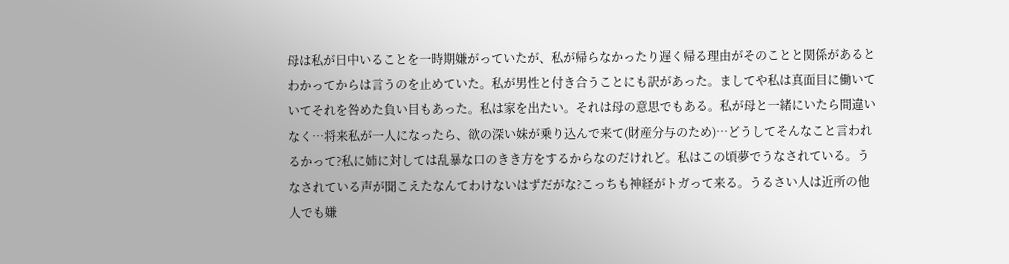母は私が日中いることを一時期嫌がっていたが、私が帰らなかったり遅く帰る理由がそのことと関係があるとわかってからは言うのを止めていた。私が男性と付き合うことにも訳があった。ましてや私は真面目に働いていてそれを咎めた負い目もあった。私は家を出たい。それは母の意思でもある。私が母と一緒にいたら間違いなく…将来私が一人になったら、欲の深い妹が乗り込んで来て(財産分与のため)…どうしてそんなこと言われるかって?私に姉に対しては乱暴な口のきき方をするからなのだけれど。私はこの頃夢でうなされている。うなされている声が聞こえたなんてわけないはずだがな?こっちも神経がトガって来る。うるさい人は近所の他人でも嫌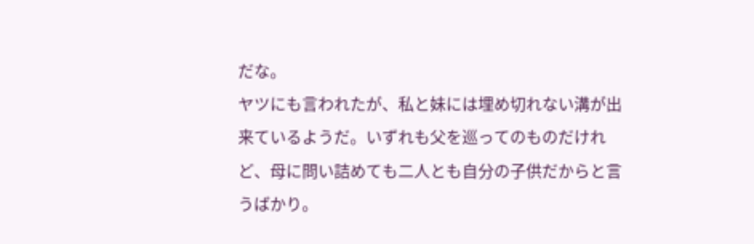だな。
ヤツにも言われたが、私と妹には埋め切れない溝が出来ているようだ。いずれも父を巡ってのものだけれど、母に問い詰めても二人とも自分の子供だからと言うばかり。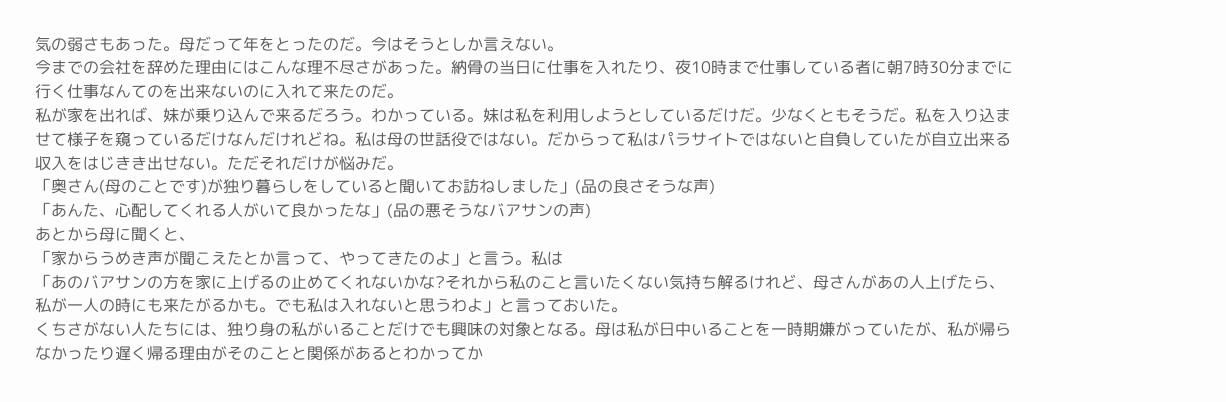気の弱さもあった。母だって年をとったのだ。今はそうとしか言えない。
今までの会社を辞めた理由にはこんな理不尽さがあった。納骨の当日に仕事を入れたり、夜10時まで仕事している者に朝7時30分までに行く仕事なんてのを出来ないのに入れて来たのだ。
私が家を出れば、妹が乗り込んで来るだろう。わかっている。妹は私を利用しようとしているだけだ。少なくともそうだ。私を入り込ませて様子を窺っているだけなんだけれどね。私は母の世話役ではない。だからって私はパラサイトではないと自負していたが自立出来る収入をはじきき出せない。ただそれだけが悩みだ。
「奥さん(母のことです)が独り暮らしをしていると聞いてお訪ねしました」(品の良さそうな声)
「あんた、心配してくれる人がいて良かったな」(品の悪そうなバアサンの声)
あとから母に聞くと、
「家からうめき声が聞こえたとか言って、やってきたのよ」と言う。私は
「あのバアサンの方を家に上げるの止めてくれないかな?それから私のこと言いたくない気持ち解るけれど、母さんがあの人上げたら、私が一人の時にも来たがるかも。でも私は入れないと思うわよ」と言っておいた。
くちさがない人たちには、独り身の私がいることだけでも興味の対象となる。母は私が日中いることを一時期嫌がっていたが、私が帰らなかったり遅く帰る理由がそのことと関係があるとわかってか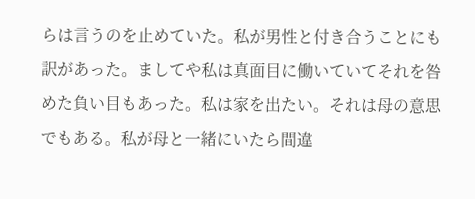らは言うのを止めていた。私が男性と付き合うことにも訳があった。ましてや私は真面目に働いていてそれを咎めた負い目もあった。私は家を出たい。それは母の意思でもある。私が母と一緒にいたら間違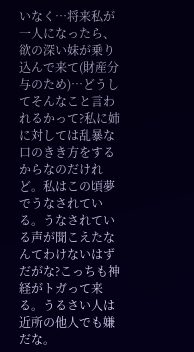いなく…将来私が一人になったら、欲の深い妹が乗り込んで来て(財産分与のため)…どうしてそんなこと言われるかって?私に姉に対しては乱暴な口のきき方をするからなのだけれど。私はこの頃夢でうなされている。うなされている声が聞こえたなんてわけないはずだがな?こっちも神経がトガって来る。うるさい人は近所の他人でも嫌だな。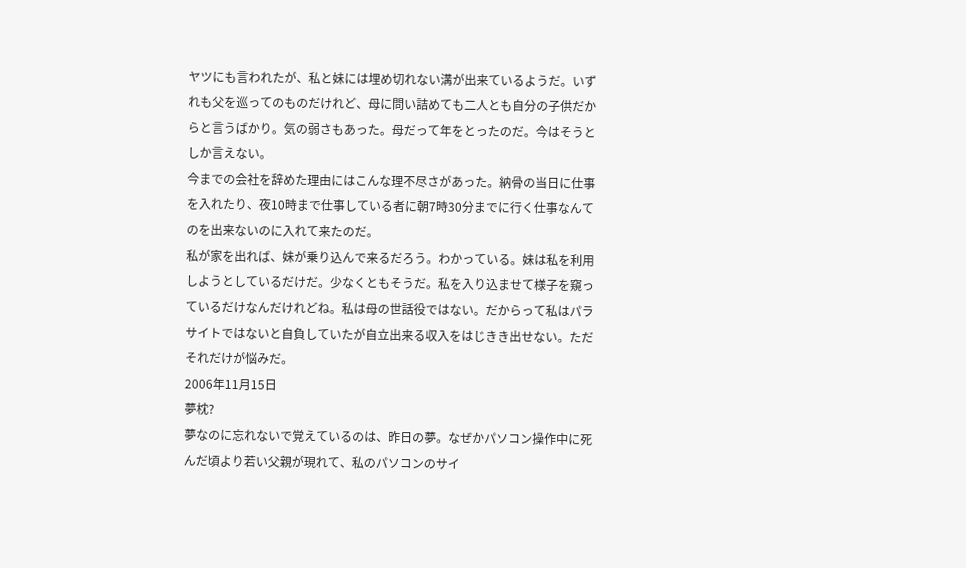ヤツにも言われたが、私と妹には埋め切れない溝が出来ているようだ。いずれも父を巡ってのものだけれど、母に問い詰めても二人とも自分の子供だからと言うばかり。気の弱さもあった。母だって年をとったのだ。今はそうとしか言えない。
今までの会社を辞めた理由にはこんな理不尽さがあった。納骨の当日に仕事を入れたり、夜10時まで仕事している者に朝7時30分までに行く仕事なんてのを出来ないのに入れて来たのだ。
私が家を出れば、妹が乗り込んで来るだろう。わかっている。妹は私を利用しようとしているだけだ。少なくともそうだ。私を入り込ませて様子を窺っているだけなんだけれどね。私は母の世話役ではない。だからって私はパラサイトではないと自負していたが自立出来る収入をはじきき出せない。ただそれだけが悩みだ。
2006年11月15日
夢枕?
夢なのに忘れないで覚えているのは、昨日の夢。なぜかパソコン操作中に死んだ頃より若い父親が現れて、私のパソコンのサイ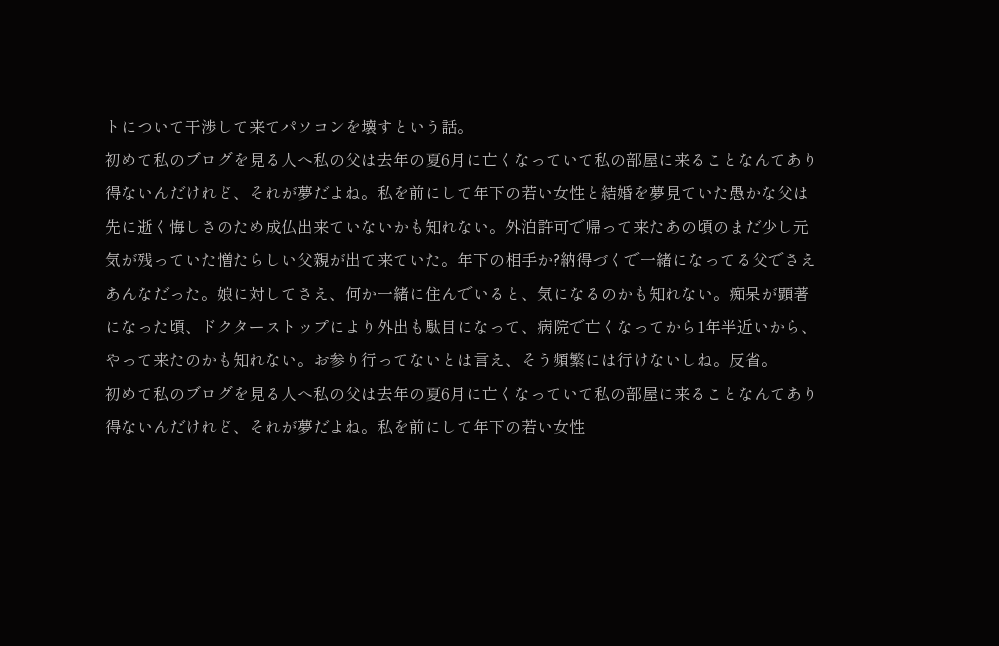トについて干渉して来てパソコンを壊すという話。
初めて私のブログを見る人へ私の父は去年の夏6月に亡くなっていて私の部屋に来ることなんてあり得ないんだけれど、それが夢だよね。私を前にして年下の若い女性と結婚を夢見ていた愚かな父は先に逝く悔しさのため成仏出来ていないかも知れない。外泊許可で帰って来たあの頃のまだ少し元気が残っていた憎たらしい父親が出て来ていた。年下の相手か?納得づくで一緒になってる父でさえあんなだった。娘に対してさえ、何か一緒に住んでいると、気になるのかも知れない。痴呆が顕著になった頃、ドクターストップにより外出も駄目になって、病院で亡くなってから1年半近いから、やって来たのかも知れない。お参り行ってないとは言え、そう頻繁には行けないしね。反省。
初めて私のブログを見る人へ私の父は去年の夏6月に亡くなっていて私の部屋に来ることなんてあり得ないんだけれど、それが夢だよね。私を前にして年下の若い女性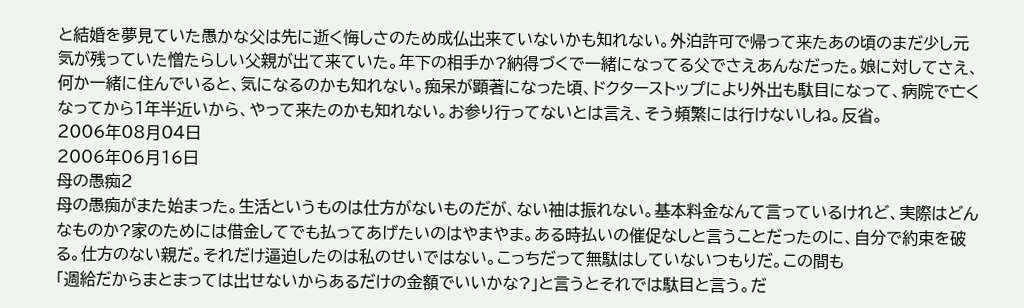と結婚を夢見ていた愚かな父は先に逝く悔しさのため成仏出来ていないかも知れない。外泊許可で帰って来たあの頃のまだ少し元気が残っていた憎たらしい父親が出て来ていた。年下の相手か?納得づくで一緒になってる父でさえあんなだった。娘に対してさえ、何か一緒に住んでいると、気になるのかも知れない。痴呆が顕著になった頃、ドクターストップにより外出も駄目になって、病院で亡くなってから1年半近いから、やって来たのかも知れない。お参り行ってないとは言え、そう頻繁には行けないしね。反省。
2006年08月04日
2006年06月16日
母の愚痴2
母の愚痴がまた始まった。生活というものは仕方がないものだが、ない袖は振れない。基本料金なんて言っているけれど、実際はどんなものか?家のためには借金してでも払ってあげたいのはやまやま。ある時払いの催促なしと言うことだったのに、自分で約束を破る。仕方のない親だ。それだけ逼迫したのは私のせいではない。こっちだって無駄はしていないつもりだ。この間も
「週給だからまとまっては出せないからあるだけの金額でいいかな?」と言うとそれでは駄目と言う。だ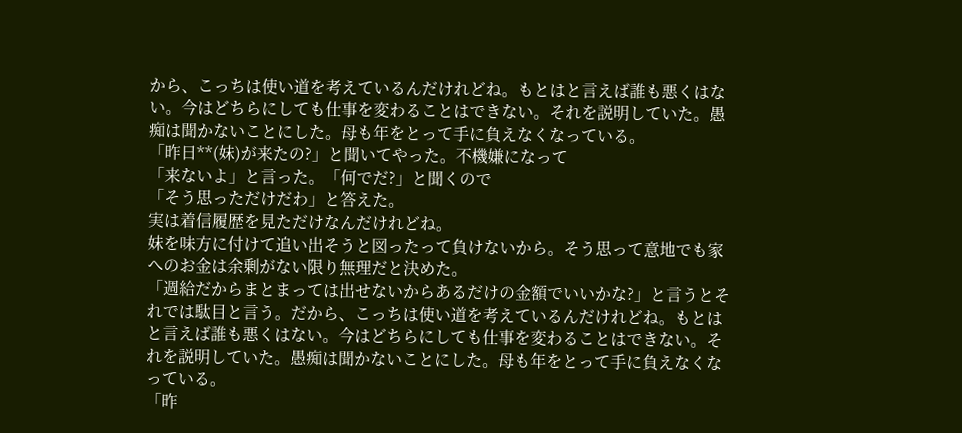から、こっちは使い道を考えているんだけれどね。もとはと言えば誰も悪くはない。今はどちらにしても仕事を変わることはできない。それを説明していた。愚痴は聞かないことにした。母も年をとって手に負えなくなっている。
「昨日**(妹)が来たの?」と聞いてやった。不機嫌になって
「来ないよ」と言った。「何でだ?」と聞くので
「そう思っただけだわ」と答えた。
実は着信履歴を見ただけなんだけれどね。
妹を味方に付けて追い出そうと図ったって負けないから。そう思って意地でも家へのお金は余剰がない限り無理だと決めた。
「週給だからまとまっては出せないからあるだけの金額でいいかな?」と言うとそれでは駄目と言う。だから、こっちは使い道を考えているんだけれどね。もとはと言えば誰も悪くはない。今はどちらにしても仕事を変わることはできない。それを説明していた。愚痴は聞かないことにした。母も年をとって手に負えなくなっている。
「昨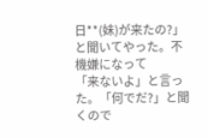日**(妹)が来たの?」と聞いてやった。不機嫌になって
「来ないよ」と言った。「何でだ?」と聞くので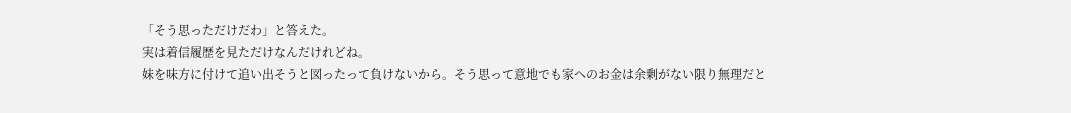「そう思っただけだわ」と答えた。
実は着信履歴を見ただけなんだけれどね。
妹を味方に付けて追い出そうと図ったって負けないから。そう思って意地でも家へのお金は余剰がない限り無理だと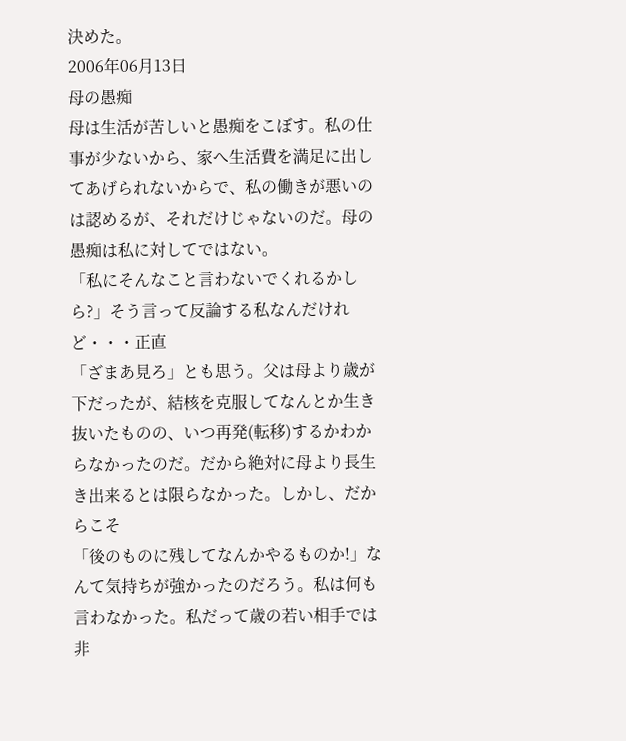決めた。
2006年06月13日
母の愚痴
母は生活が苦しいと愚痴をこぼす。私の仕事が少ないから、家へ生活費を満足に出してあげられないからで、私の働きが悪いのは認めるが、それだけじゃないのだ。母の愚痴は私に対してではない。
「私にそんなこと言わないでくれるかしら?」そう言って反論する私なんだけれど・・・正直
「ざまあ見ろ」とも思う。父は母より歳が下だったが、結核を克服してなんとか生き抜いたものの、いつ再発(転移)するかわからなかったのだ。だから絶対に母より長生き出来るとは限らなかった。しかし、だからこそ
「後のものに残してなんかやるものか!」なんて気持ちが強かったのだろう。私は何も言わなかった。私だって歳の若い相手では非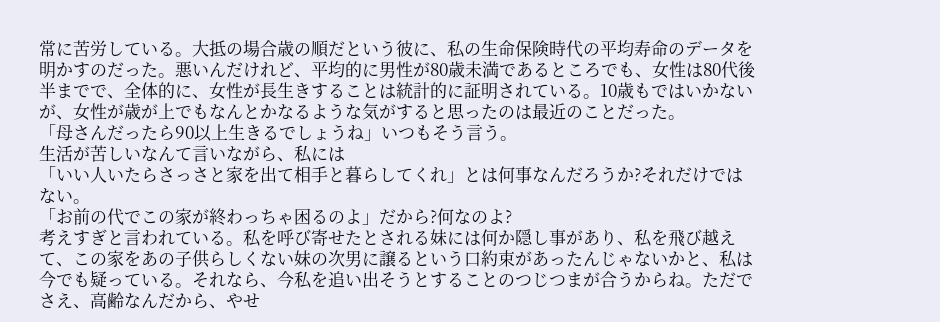常に苦労している。大抵の場合歳の順だという彼に、私の生命保険時代の平均寿命のデータを明かすのだった。悪いんだけれど、平均的に男性が80歳未満であるところでも、女性は80代後半までで、全体的に、女性が長生きすることは統計的に証明されている。10歳もではいかないが、女性が歳が上でもなんとかなるような気がすると思ったのは最近のことだった。
「母さんだったら90以上生きるでしょうね」いつもそう言う。
生活が苦しいなんて言いながら、私には
「いい人いたらさっさと家を出て相手と暮らしてくれ」とは何事なんだろうか?それだけではない。
「お前の代でこの家が終わっちゃ困るのよ」だから?何なのよ?
考えすぎと言われている。私を呼び寄せたとされる妹には何か隠し事があり、私を飛び越えて、この家をあの子供らしくない妹の次男に譲るという口約束があったんじゃないかと、私は今でも疑っている。それなら、今私を追い出そうとすることのつじつまが合うからね。ただでさえ、高齢なんだから、やせ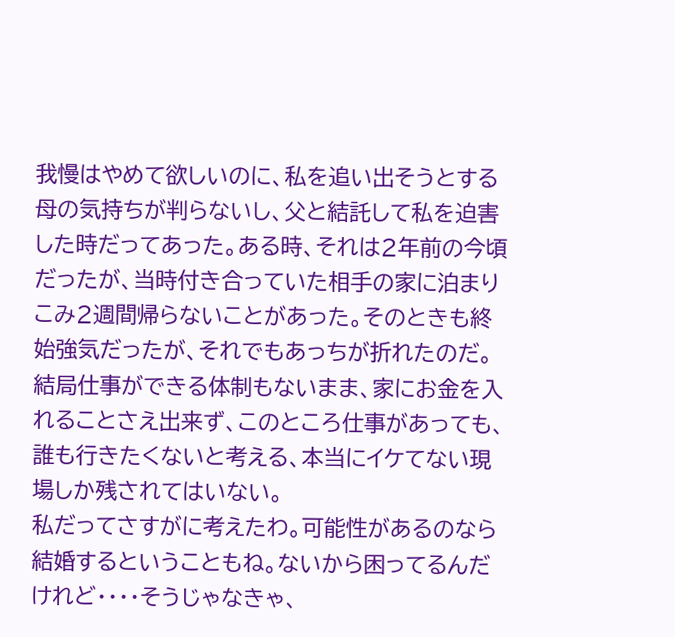我慢はやめて欲しいのに、私を追い出そうとする母の気持ちが判らないし、父と結託して私を迫害した時だってあった。ある時、それは2年前の今頃だったが、当時付き合っていた相手の家に泊まりこみ2週間帰らないことがあった。そのときも終始強気だったが、それでもあっちが折れたのだ。
結局仕事ができる体制もないまま、家にお金を入れることさえ出来ず、このところ仕事があっても、誰も行きたくないと考える、本当にイケてない現場しか残されてはいない。
私だってさすがに考えたわ。可能性があるのなら結婚するということもね。ないから困ってるんだけれど・・・・そうじゃなきゃ、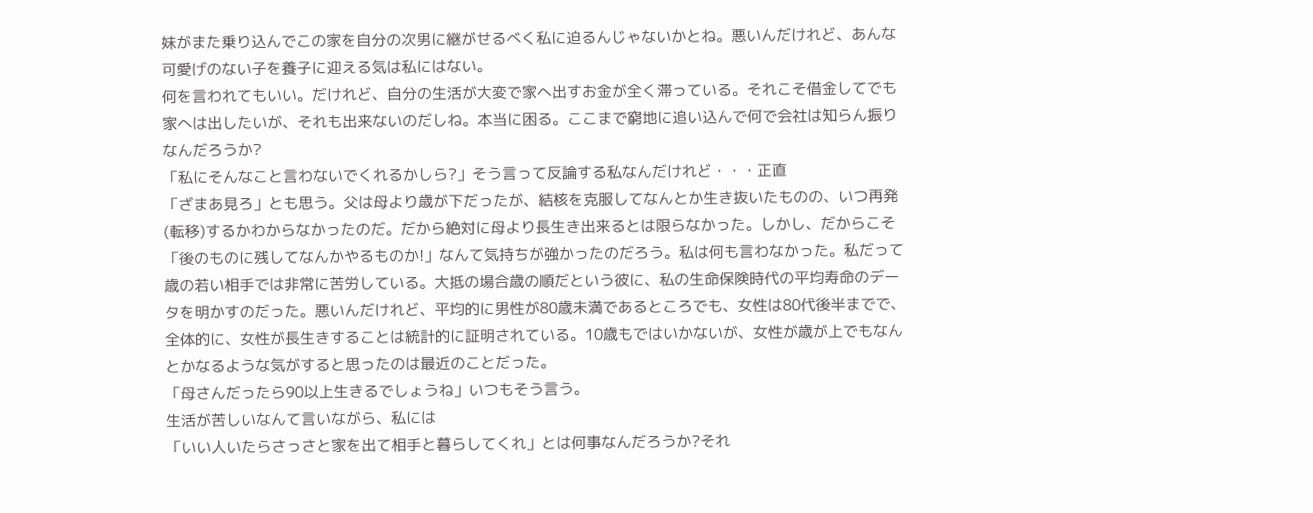妹がまた乗り込んでこの家を自分の次男に継がせるべく私に迫るんじゃないかとね。悪いんだけれど、あんな可愛げのない子を養子に迎える気は私にはない。
何を言われてもいい。だけれど、自分の生活が大変で家へ出すお金が全く滞っている。それこそ借金してでも家へは出したいが、それも出来ないのだしね。本当に困る。ここまで窮地に追い込んで何で会社は知らん振りなんだろうか?
「私にそんなこと言わないでくれるかしら?」そう言って反論する私なんだけれど・・・正直
「ざまあ見ろ」とも思う。父は母より歳が下だったが、結核を克服してなんとか生き抜いたものの、いつ再発(転移)するかわからなかったのだ。だから絶対に母より長生き出来るとは限らなかった。しかし、だからこそ
「後のものに残してなんかやるものか!」なんて気持ちが強かったのだろう。私は何も言わなかった。私だって歳の若い相手では非常に苦労している。大抵の場合歳の順だという彼に、私の生命保険時代の平均寿命のデータを明かすのだった。悪いんだけれど、平均的に男性が80歳未満であるところでも、女性は80代後半までで、全体的に、女性が長生きすることは統計的に証明されている。10歳もではいかないが、女性が歳が上でもなんとかなるような気がすると思ったのは最近のことだった。
「母さんだったら90以上生きるでしょうね」いつもそう言う。
生活が苦しいなんて言いながら、私には
「いい人いたらさっさと家を出て相手と暮らしてくれ」とは何事なんだろうか?それ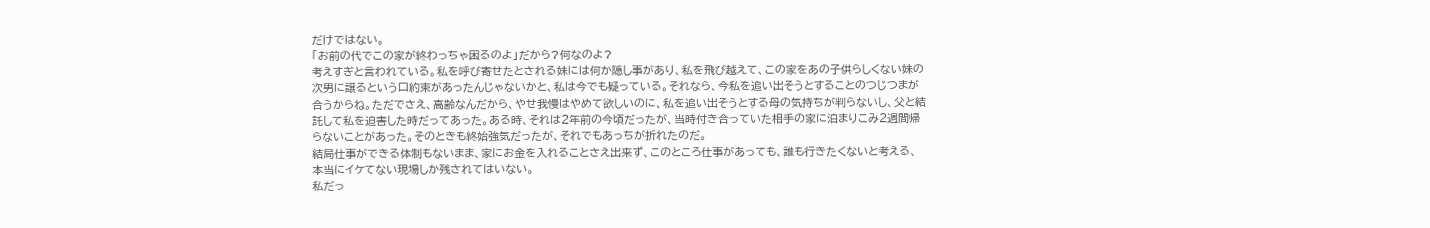だけではない。
「お前の代でこの家が終わっちゃ困るのよ」だから?何なのよ?
考えすぎと言われている。私を呼び寄せたとされる妹には何か隠し事があり、私を飛び越えて、この家をあの子供らしくない妹の次男に譲るという口約束があったんじゃないかと、私は今でも疑っている。それなら、今私を追い出そうとすることのつじつまが合うからね。ただでさえ、高齢なんだから、やせ我慢はやめて欲しいのに、私を追い出そうとする母の気持ちが判らないし、父と結託して私を迫害した時だってあった。ある時、それは2年前の今頃だったが、当時付き合っていた相手の家に泊まりこみ2週間帰らないことがあった。そのときも終始強気だったが、それでもあっちが折れたのだ。
結局仕事ができる体制もないまま、家にお金を入れることさえ出来ず、このところ仕事があっても、誰も行きたくないと考える、本当にイケてない現場しか残されてはいない。
私だっ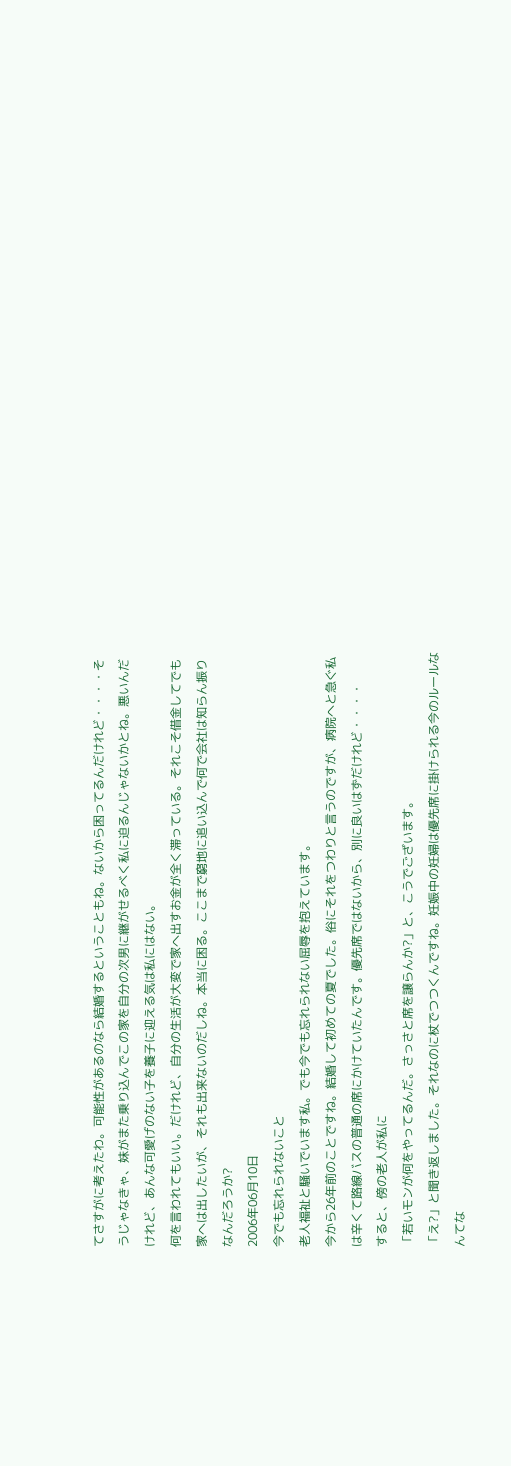てさすがに考えたわ。可能性があるのなら結婚するということもね。ないから困ってるんだけれど・・・・そうじゃなきゃ、妹がまた乗り込んでこの家を自分の次男に継がせるべく私に迫るんじゃないかとね。悪いんだけれど、あんな可愛げのない子を養子に迎える気は私にはない。
何を言われてもいい。だけれど、自分の生活が大変で家へ出すお金が全く滞っている。それこそ借金してでも家へは出したいが、それも出来ないのだしね。本当に困る。ここまで窮地に追い込んで何で会社は知らん振りなんだろうか?
2006年06月10日
今でも忘れられないこと
老人福祉と騒いでいます私。でも今でも忘れられない屈辱を抱えています。
今から26年前のことですね。結婚して初めての夏でした。俗にそれをつわりと言うのですが、病院へと急ぐ私は辛くて路線バスの普通の席にかけていたんです。優先席ではないから、別に良いはずだけれど・・・・
すると、傍の老人が私に
「若いモンが何をやってるんだ。さっさと席を譲らんか?」と、こうでございます。
「え?」と聞き返しました。それなのに杖でつつくんですね。妊娠中の妊婦は優先席に掛けられる今のルールなんてな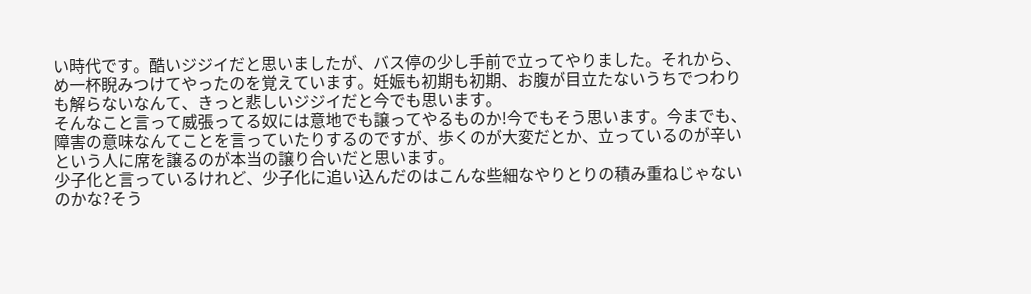い時代です。酷いジジイだと思いましたが、バス停の少し手前で立ってやりました。それから、め一杯睨みつけてやったのを覚えています。妊娠も初期も初期、お腹が目立たないうちでつわりも解らないなんて、きっと悲しいジジイだと今でも思います。
そんなこと言って威張ってる奴には意地でも譲ってやるものか!今でもそう思います。今までも、障害の意味なんてことを言っていたりするのですが、歩くのが大変だとか、立っているのが辛いという人に席を譲るのが本当の譲り合いだと思います。
少子化と言っているけれど、少子化に追い込んだのはこんな些細なやりとりの積み重ねじゃないのかな?そう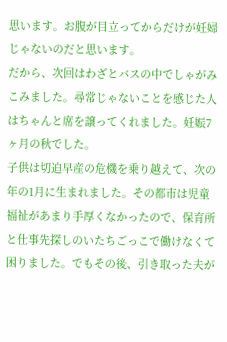思います。お腹が目立ってからだけが妊婦じゃないのだと思います。
だから、次回はわざとバスの中でしゃがみこみました。尋常じゃないことを感じた人はちゃんと席を譲ってくれました。妊娠7ヶ月の秋でした。
子供は切迫早産の危機を乗り越えて、次の年の1月に生まれました。その都市は児童福祉があまり手厚くなかったので、保育所と仕事先探しのいたちごっこで働けなくて困りました。でもその後、引き取った夫が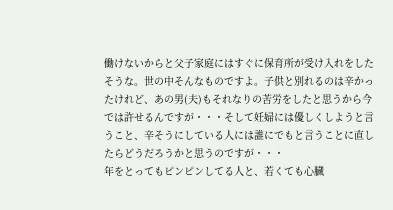働けないからと父子家庭にはすぐに保育所が受け入れをしたそうな。世の中そんなものですよ。子供と別れるのは辛かったけれど、あの男(夫)もそれなりの苦労をしたと思うから今では許せるんですが・・・そして妊婦には優しくしようと言うこと、辛そうにしている人には誰にでもと言うことに直したらどうだろうかと思うのですが・・・
年をとってもピンピンしてる人と、若くても心臓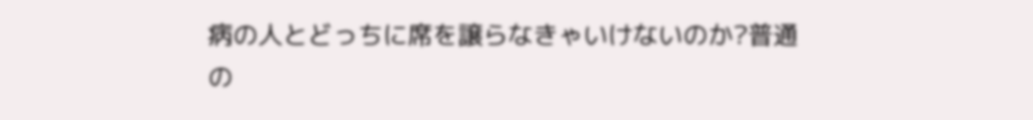病の人とどっちに席を譲らなきゃいけないのか?普通の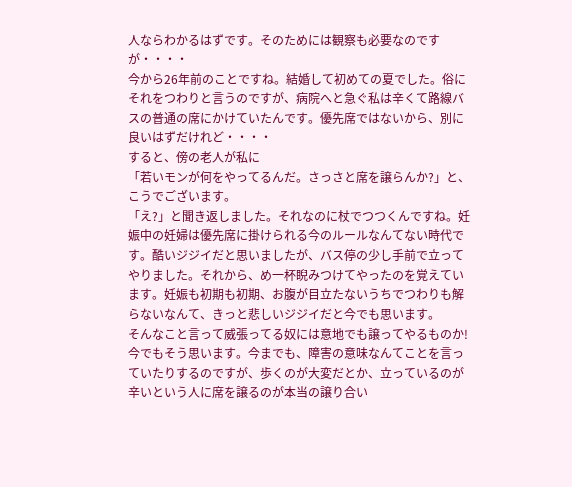人ならわかるはずです。そのためには観察も必要なのですが・・・・
今から26年前のことですね。結婚して初めての夏でした。俗にそれをつわりと言うのですが、病院へと急ぐ私は辛くて路線バスの普通の席にかけていたんです。優先席ではないから、別に良いはずだけれど・・・・
すると、傍の老人が私に
「若いモンが何をやってるんだ。さっさと席を譲らんか?」と、こうでございます。
「え?」と聞き返しました。それなのに杖でつつくんですね。妊娠中の妊婦は優先席に掛けられる今のルールなんてない時代です。酷いジジイだと思いましたが、バス停の少し手前で立ってやりました。それから、め一杯睨みつけてやったのを覚えています。妊娠も初期も初期、お腹が目立たないうちでつわりも解らないなんて、きっと悲しいジジイだと今でも思います。
そんなこと言って威張ってる奴には意地でも譲ってやるものか!今でもそう思います。今までも、障害の意味なんてことを言っていたりするのですが、歩くのが大変だとか、立っているのが辛いという人に席を譲るのが本当の譲り合い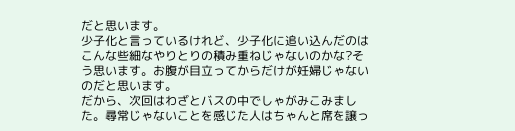だと思います。
少子化と言っているけれど、少子化に追い込んだのはこんな些細なやりとりの積み重ねじゃないのかな?そう思います。お腹が目立ってからだけが妊婦じゃないのだと思います。
だから、次回はわざとバスの中でしゃがみこみました。尋常じゃないことを感じた人はちゃんと席を譲っ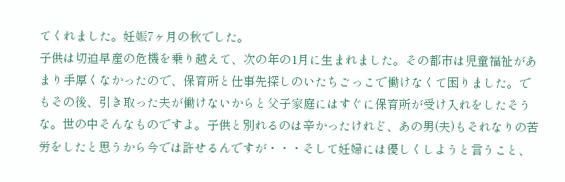てくれました。妊娠7ヶ月の秋でした。
子供は切迫早産の危機を乗り越えて、次の年の1月に生まれました。その都市は児童福祉があまり手厚くなかったので、保育所と仕事先探しのいたちごっこで働けなくて困りました。でもその後、引き取った夫が働けないからと父子家庭にはすぐに保育所が受け入れをしたそうな。世の中そんなものですよ。子供と別れるのは辛かったけれど、あの男(夫)もそれなりの苦労をしたと思うから今では許せるんですが・・・そして妊婦には優しくしようと言うこと、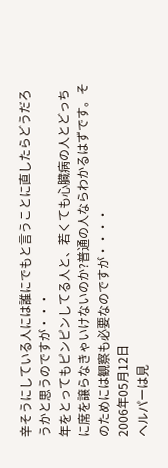辛そうにしている人には誰にでもと言うことに直したらどうだろうかと思うのですが・・・
年をとってもピンピンしてる人と、若くても心臓病の人とどっちに席を譲らなきゃいけないのか?普通の人ならわかるはずです。そのためには観察も必要なのですが・・・・
2006年05月12日
ヘルパーは見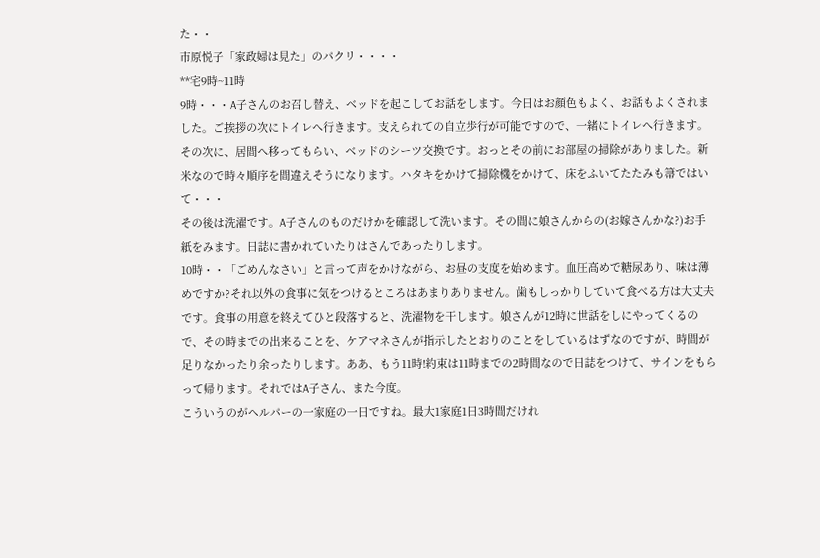た・・
市原悦子「家政婦は見た」のパクリ・・・・
**宅9時~11時
9時・・・A子さんのお召し替え、ベッドを起こしてお話をします。今日はお顔色もよく、お話もよくされました。ご挨拶の次にトイレへ行きます。支えられての自立歩行が可能ですので、一緒にトイレへ行きます。
その次に、居間へ移ってもらい、ベッドのシーツ交換です。おっとその前にお部屋の掃除がありました。新米なので時々順序を間違えそうになります。ハタキをかけて掃除機をかけて、床をふいてたたみも箒ではいて・・・
その後は洗濯です。A子さんのものだけかを確認して洗います。その間に娘さんからの(お嫁さんかな?)お手紙をみます。日誌に書かれていたりはさんであったりします。
10時・・「ごめんなさい」と言って声をかけながら、お昼の支度を始めます。血圧高めで糖尿あり、味は薄めですか?それ以外の食事に気をつけるところはあまりありません。歯もしっかりしていて食べる方は大丈夫です。食事の用意を終えてひと段落すると、洗濯物を干します。娘さんが12時に世話をしにやってくるので、その時までの出来ることを、ケアマネさんが指示したとおりのことをしているはずなのですが、時間が足りなかったり余ったりします。ああ、もう11時!約束は11時までの2時間なので日誌をつけて、サインをもらって帰ります。それではA子さん、また今度。
こういうのがヘルパーの一家庭の一日ですね。最大1家庭1日3時間だけれ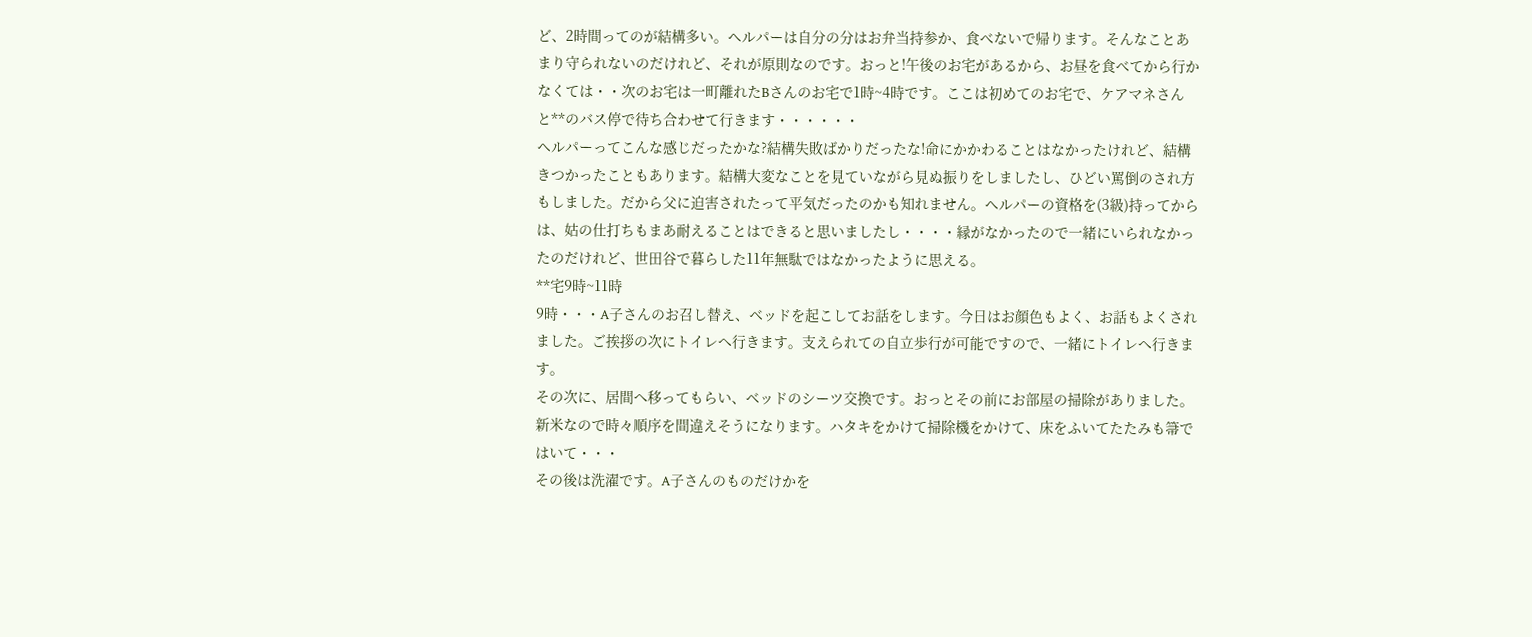ど、2時間ってのが結構多い。ヘルパーは自分の分はお弁当持参か、食べないで帰ります。そんなことあまり守られないのだけれど、それが原則なのです。おっと!午後のお宅があるから、お昼を食べてから行かなくては・・次のお宅は一町離れたBさんのお宅で1時~4時です。ここは初めてのお宅で、ケアマネさんと**のバス停で待ち合わせて行きます・・・・・・
ヘルパーってこんな感じだったかな?結構失敗ばかりだったな!命にかかわることはなかったけれど、結構きつかったこともあります。結構大変なことを見ていながら見ぬ振りをしましたし、ひどい罵倒のされ方もしました。だから父に迫害されたって平気だったのかも知れません。ヘルパーの資格を(3級)持ってからは、姑の仕打ちもまあ耐えることはできると思いましたし・・・・縁がなかったので一緒にいられなかったのだけれど、世田谷で暮らした11年無駄ではなかったように思える。
**宅9時~11時
9時・・・A子さんのお召し替え、ベッドを起こしてお話をします。今日はお顔色もよく、お話もよくされました。ご挨拶の次にトイレへ行きます。支えられての自立歩行が可能ですので、一緒にトイレへ行きます。
その次に、居間へ移ってもらい、ベッドのシーツ交換です。おっとその前にお部屋の掃除がありました。新米なので時々順序を間違えそうになります。ハタキをかけて掃除機をかけて、床をふいてたたみも箒ではいて・・・
その後は洗濯です。A子さんのものだけかを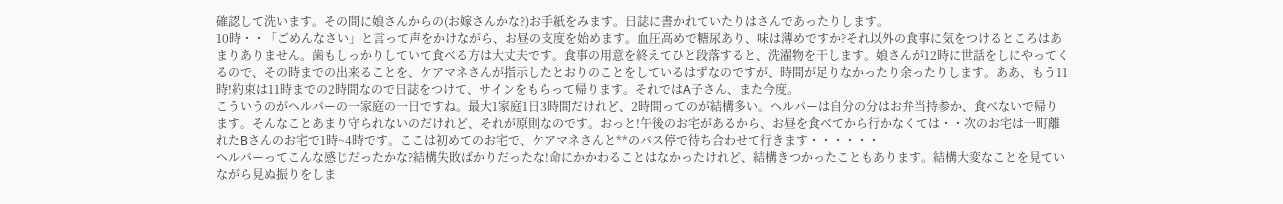確認して洗います。その間に娘さんからの(お嫁さんかな?)お手紙をみます。日誌に書かれていたりはさんであったりします。
10時・・「ごめんなさい」と言って声をかけながら、お昼の支度を始めます。血圧高めで糖尿あり、味は薄めですか?それ以外の食事に気をつけるところはあまりありません。歯もしっかりしていて食べる方は大丈夫です。食事の用意を終えてひと段落すると、洗濯物を干します。娘さんが12時に世話をしにやってくるので、その時までの出来ることを、ケアマネさんが指示したとおりのことをしているはずなのですが、時間が足りなかったり余ったりします。ああ、もう11時!約束は11時までの2時間なので日誌をつけて、サインをもらって帰ります。それではA子さん、また今度。
こういうのがヘルパーの一家庭の一日ですね。最大1家庭1日3時間だけれど、2時間ってのが結構多い。ヘルパーは自分の分はお弁当持参か、食べないで帰ります。そんなことあまり守られないのだけれど、それが原則なのです。おっと!午後のお宅があるから、お昼を食べてから行かなくては・・次のお宅は一町離れたBさんのお宅で1時~4時です。ここは初めてのお宅で、ケアマネさんと**のバス停で待ち合わせて行きます・・・・・・
ヘルパーってこんな感じだったかな?結構失敗ばかりだったな!命にかかわることはなかったけれど、結構きつかったこともあります。結構大変なことを見ていながら見ぬ振りをしま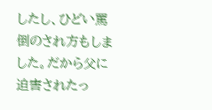したし、ひどい罵倒のされ方もしました。だから父に迫害されたっ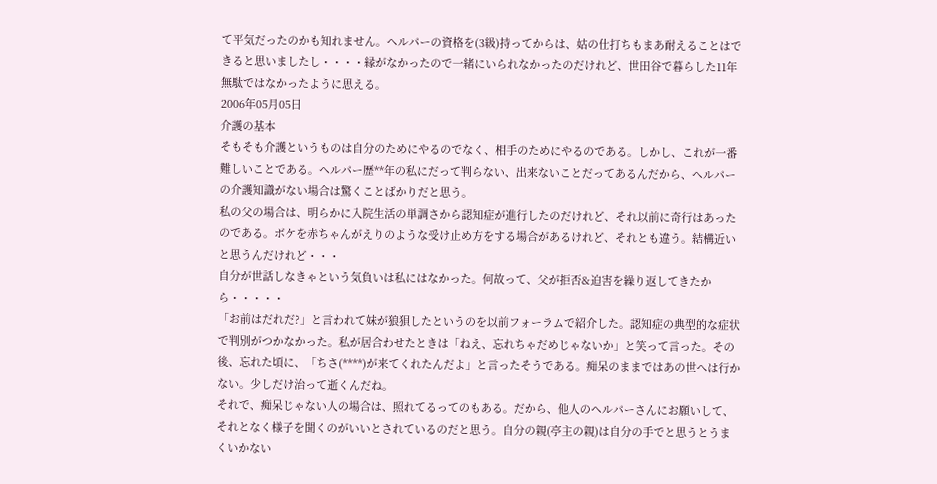て平気だったのかも知れません。ヘルパーの資格を(3級)持ってからは、姑の仕打ちもまあ耐えることはできると思いましたし・・・・縁がなかったので一緒にいられなかったのだけれど、世田谷で暮らした11年無駄ではなかったように思える。
2006年05月05日
介護の基本
そもそも介護というものは自分のためにやるのでなく、相手のためにやるのである。しかし、これが一番難しいことである。ヘルパー歴**年の私にだって判らない、出来ないことだってあるんだから、ヘルパーの介護知識がない場合は驚くことばかりだと思う。
私の父の場合は、明らかに入院生活の単調さから認知症が進行したのだけれど、それ以前に奇行はあったのである。ボケを赤ちゃんがえりのような受け止め方をする場合があるけれど、それとも違う。結構近いと思うんだけれど・・・
自分が世話しなきゃという気負いは私にはなかった。何故って、父が拒否&迫害を繰り返してきたから・・・・・
「お前はだれだ?」と言われて妹が狼狽したというのを以前フォーラムで紹介した。認知症の典型的な症状で判別がつかなかった。私が居合わせたときは「ねえ、忘れちゃだめじゃないか」と笑って言った。その後、忘れた頃に、「ちさ(****)が来てくれたんだよ」と言ったそうである。痴呆のままではあの世へは行かない。少しだけ治って逝くんだね。
それで、痴呆じゃない人の場合は、照れてるってのもある。だから、他人のヘルパーさんにお願いして、それとなく様子を聞くのがいいとされているのだと思う。自分の親(亭主の親)は自分の手でと思うとうまくいかない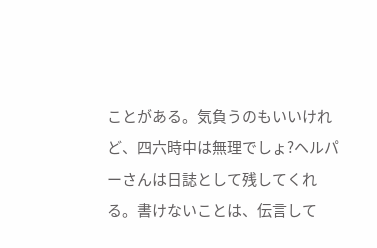ことがある。気負うのもいいけれど、四六時中は無理でしょ?ヘルパーさんは日誌として残してくれる。書けないことは、伝言して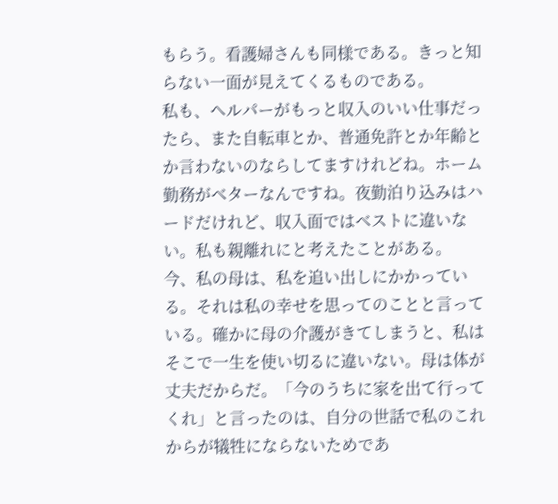もらう。看護婦さんも同様である。きっと知らない一面が見えてくるものである。
私も、ヘルパーがもっと収入のいい仕事だったら、また自転車とか、普通免許とか年齢とか言わないのならしてますけれどね。ホーム勤務がベターなんですね。夜勤泊り込みはハードだけれど、収入面ではベストに違いない。私も親離れにと考えたことがある。
今、私の母は、私を追い出しにかかっている。それは私の幸せを思ってのことと言っている。確かに母の介護がきてしまうと、私はそこで一生を使い切るに違いない。母は体が丈夫だからだ。「今のうちに家を出て行ってくれ」と言ったのは、自分の世話で私のこれからが犠牲にならないためであ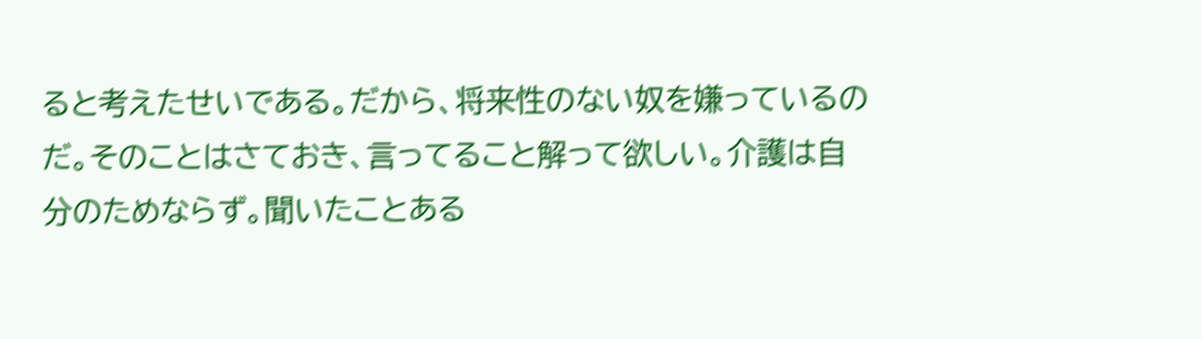ると考えたせいである。だから、将来性のない奴を嫌っているのだ。そのことはさておき、言ってること解って欲しい。介護は自分のためならず。聞いたことある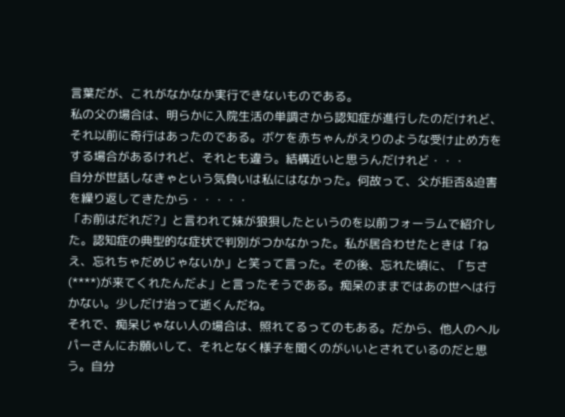言葉だが、これがなかなか実行できないものである。
私の父の場合は、明らかに入院生活の単調さから認知症が進行したのだけれど、それ以前に奇行はあったのである。ボケを赤ちゃんがえりのような受け止め方をする場合があるけれど、それとも違う。結構近いと思うんだけれど・・・
自分が世話しなきゃという気負いは私にはなかった。何故って、父が拒否&迫害を繰り返してきたから・・・・・
「お前はだれだ?」と言われて妹が狼狽したというのを以前フォーラムで紹介した。認知症の典型的な症状で判別がつかなかった。私が居合わせたときは「ねえ、忘れちゃだめじゃないか」と笑って言った。その後、忘れた頃に、「ちさ(****)が来てくれたんだよ」と言ったそうである。痴呆のままではあの世へは行かない。少しだけ治って逝くんだね。
それで、痴呆じゃない人の場合は、照れてるってのもある。だから、他人のヘルパーさんにお願いして、それとなく様子を聞くのがいいとされているのだと思う。自分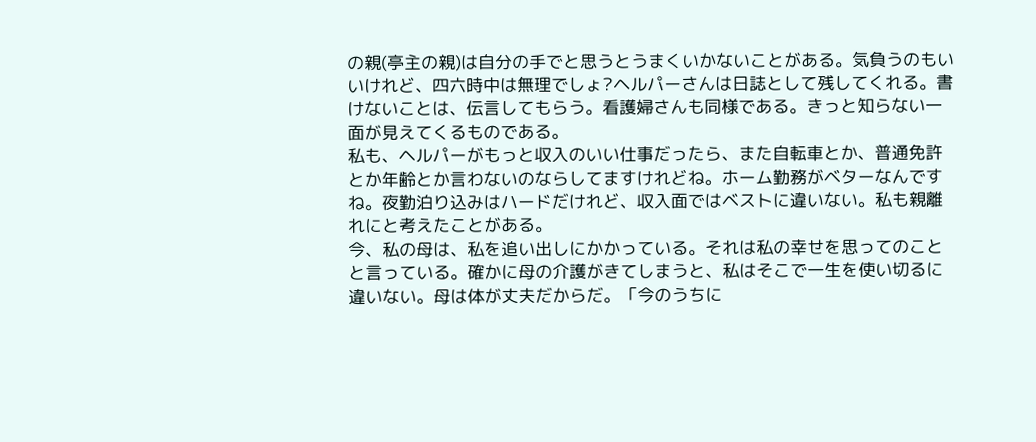の親(亭主の親)は自分の手でと思うとうまくいかないことがある。気負うのもいいけれど、四六時中は無理でしょ?ヘルパーさんは日誌として残してくれる。書けないことは、伝言してもらう。看護婦さんも同様である。きっと知らない一面が見えてくるものである。
私も、ヘルパーがもっと収入のいい仕事だったら、また自転車とか、普通免許とか年齢とか言わないのならしてますけれどね。ホーム勤務がベターなんですね。夜勤泊り込みはハードだけれど、収入面ではベストに違いない。私も親離れにと考えたことがある。
今、私の母は、私を追い出しにかかっている。それは私の幸せを思ってのことと言っている。確かに母の介護がきてしまうと、私はそこで一生を使い切るに違いない。母は体が丈夫だからだ。「今のうちに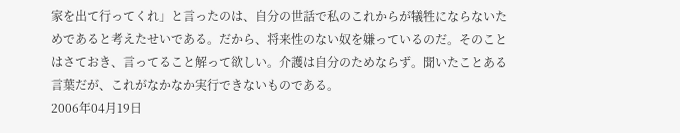家を出て行ってくれ」と言ったのは、自分の世話で私のこれからが犠牲にならないためであると考えたせいである。だから、将来性のない奴を嫌っているのだ。そのことはさておき、言ってること解って欲しい。介護は自分のためならず。聞いたことある言葉だが、これがなかなか実行できないものである。
2006年04月19日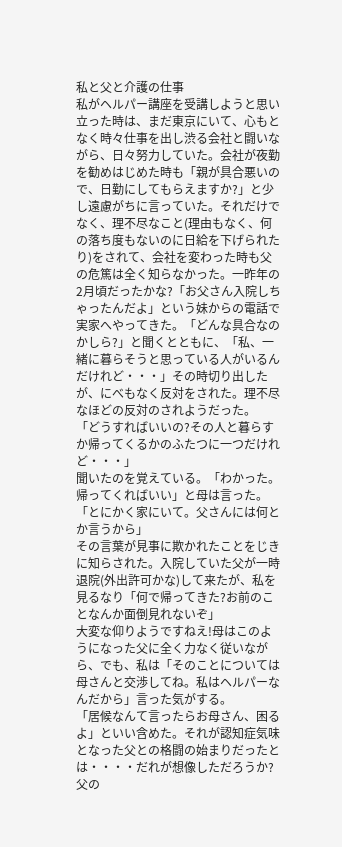私と父と介護の仕事
私がヘルパー講座を受講しようと思い立った時は、まだ東京にいて、心もとなく時々仕事を出し渋る会社と闘いながら、日々努力していた。会社が夜勤を勧めはじめた時も「親が具合悪いので、日勤にしてもらえますか?」と少し遠慮がちに言っていた。それだけでなく、理不尽なこと(理由もなく、何の落ち度もないのに日給を下げられたり)をされて、会社を変わった時も父の危篤は全く知らなかった。一昨年の2月頃だったかな?「お父さん入院しちゃったんだよ」という妹からの電話で実家へやってきた。「どんな具合なのかしら?」と聞くとともに、「私、一緒に暮らそうと思っている人がいるんだけれど・・・」その時切り出したが、にべもなく反対をされた。理不尽なほどの反対のされようだった。
「どうすればいいの?その人と暮らすか帰ってくるかのふたつに一つだけれど・・・」
聞いたのを覚えている。「わかった。帰ってくればいい」と母は言った。
「とにかく家にいて。父さんには何とか言うから」
その言葉が見事に欺かれたことをじきに知らされた。入院していた父が一時退院(外出許可かな)して来たが、私を見るなり「何で帰ってきた?お前のことなんか面倒見れないぞ」
大変な仰りようですねえ!母はこのようになった父に全く力なく従いながら、でも、私は「そのことについては母さんと交渉してね。私はヘルパーなんだから」言った気がする。
「居候なんて言ったらお母さん、困るよ」といい含めた。それが認知症気味となった父との格闘の始まりだったとは・・・・だれが想像しただろうか?
父の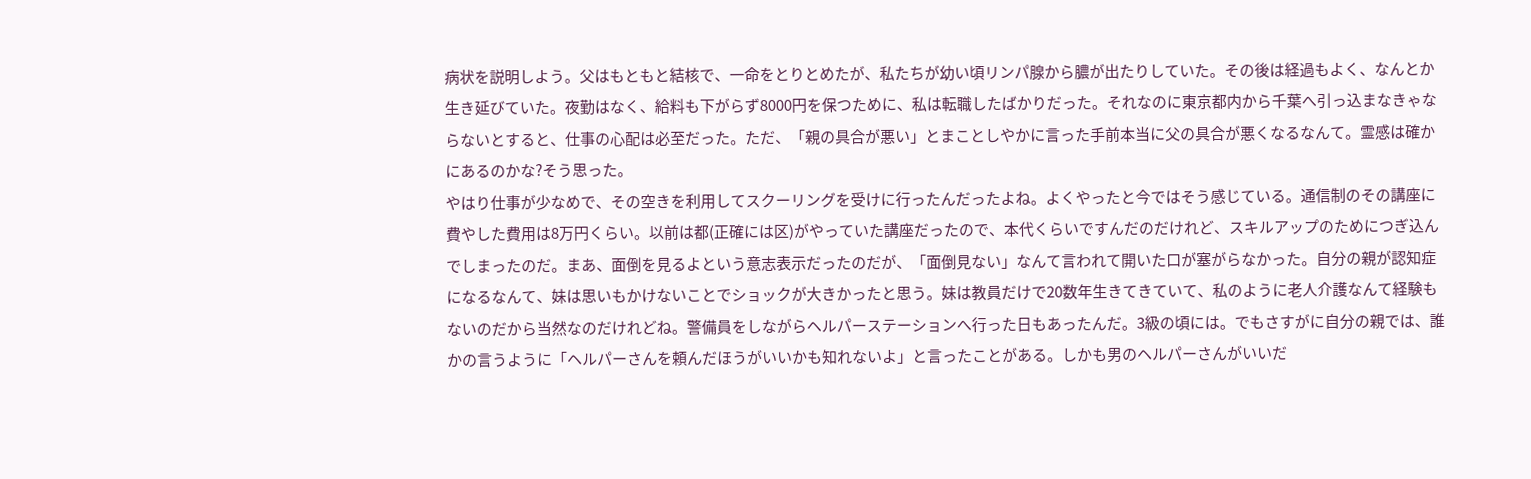病状を説明しよう。父はもともと結核で、一命をとりとめたが、私たちが幼い頃リンパ腺から膿が出たりしていた。その後は経過もよく、なんとか生き延びていた。夜勤はなく、給料も下がらず8000円を保つために、私は転職したばかりだった。それなのに東京都内から千葉へ引っ込まなきゃならないとすると、仕事の心配は必至だった。ただ、「親の具合が悪い」とまことしやかに言った手前本当に父の具合が悪くなるなんて。霊感は確かにあるのかな?そう思った。
やはり仕事が少なめで、その空きを利用してスクーリングを受けに行ったんだったよね。よくやったと今ではそう感じている。通信制のその講座に費やした費用は8万円くらい。以前は都(正確には区)がやっていた講座だったので、本代くらいですんだのだけれど、スキルアップのためにつぎ込んでしまったのだ。まあ、面倒を見るよという意志表示だったのだが、「面倒見ない」なんて言われて開いた口が塞がらなかった。自分の親が認知症になるなんて、妹は思いもかけないことでショックが大きかったと思う。妹は教員だけで20数年生きてきていて、私のように老人介護なんて経験もないのだから当然なのだけれどね。警備員をしながらヘルパーステーションへ行った日もあったんだ。3級の頃には。でもさすがに自分の親では、誰かの言うように「ヘルパーさんを頼んだほうがいいかも知れないよ」と言ったことがある。しかも男のヘルパーさんがいいだ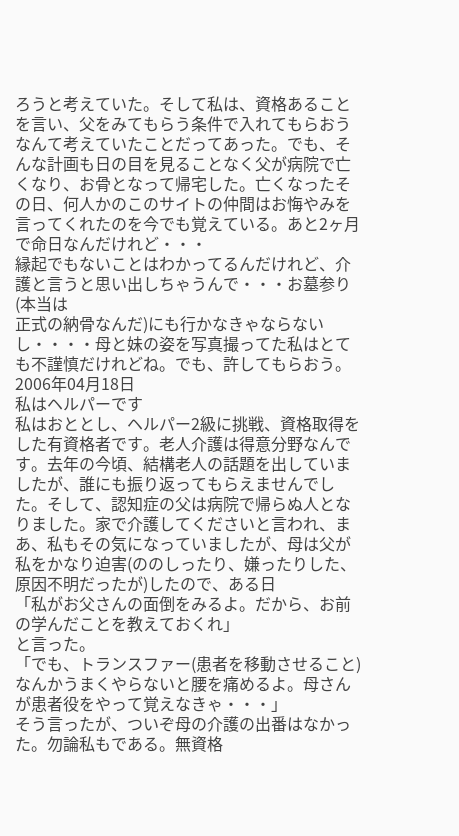ろうと考えていた。そして私は、資格あることを言い、父をみてもらう条件で入れてもらおうなんて考えていたことだってあった。でも、そんな計画も日の目を見ることなく父が病院で亡くなり、お骨となって帰宅した。亡くなったその日、何人かのこのサイトの仲間はお悔やみを言ってくれたのを今でも覚えている。あと2ヶ月で命日なんだけれど・・・
縁起でもないことはわかってるんだけれど、介護と言うと思い出しちゃうんで・・・お墓参り(本当は
正式の納骨なんだ)にも行かなきゃならないし・・・・母と妹の姿を写真撮ってた私はとても不謹慎だけれどね。でも、許してもらおう。
2006年04月18日
私はヘルパーです
私はおととし、ヘルパー2級に挑戦、資格取得をした有資格者です。老人介護は得意分野なんです。去年の今頃、結構老人の話題を出していましたが、誰にも振り返ってもらえませんでした。そして、認知症の父は病院で帰らぬ人となりました。家で介護してくださいと言われ、まあ、私もその気になっていましたが、母は父が私をかなり迫害(ののしったり、嫌ったりした、原因不明だったが)したので、ある日
「私がお父さんの面倒をみるよ。だから、お前の学んだことを教えておくれ」
と言った。
「でも、トランスファー(患者を移動させること)なんかうまくやらないと腰を痛めるよ。母さんが患者役をやって覚えなきゃ・・・」
そう言ったが、ついぞ母の介護の出番はなかった。勿論私もである。無資格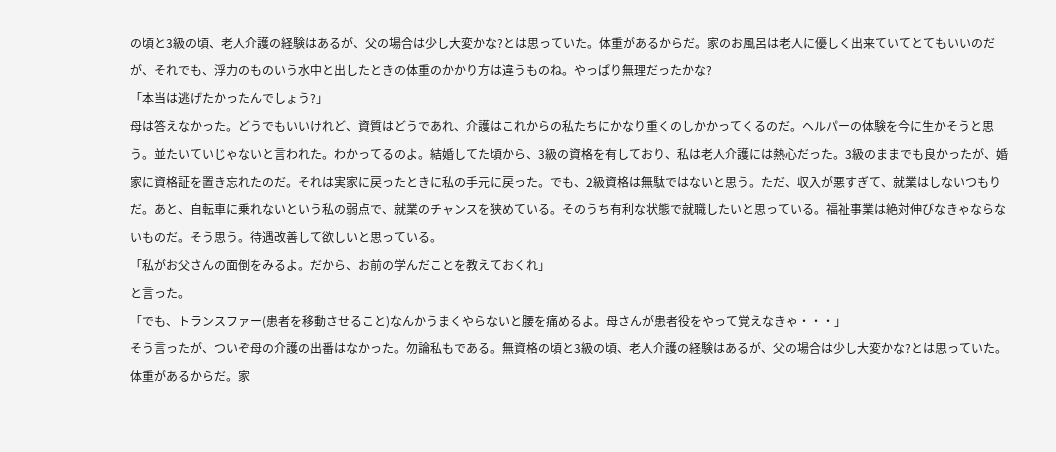の頃と3級の頃、老人介護の経験はあるが、父の場合は少し大変かな?とは思っていた。体重があるからだ。家のお風呂は老人に優しく出来ていてとてもいいのだが、それでも、浮力のものいう水中と出したときの体重のかかり方は違うものね。やっぱり無理だったかな?
「本当は逃げたかったんでしょう?」
母は答えなかった。どうでもいいけれど、資質はどうであれ、介護はこれからの私たちにかなり重くのしかかってくるのだ。ヘルパーの体験を今に生かそうと思う。並たいていじゃないと言われた。わかってるのよ。結婚してた頃から、3級の資格を有しており、私は老人介護には熱心だった。3級のままでも良かったが、婚家に資格証を置き忘れたのだ。それは実家に戻ったときに私の手元に戻った。でも、2級資格は無駄ではないと思う。ただ、収入が悪すぎて、就業はしないつもりだ。あと、自転車に乗れないという私の弱点で、就業のチャンスを狭めている。そのうち有利な状態で就職したいと思っている。福祉事業は絶対伸びなきゃならないものだ。そう思う。待遇改善して欲しいと思っている。
「私がお父さんの面倒をみるよ。だから、お前の学んだことを教えておくれ」
と言った。
「でも、トランスファー(患者を移動させること)なんかうまくやらないと腰を痛めるよ。母さんが患者役をやって覚えなきゃ・・・」
そう言ったが、ついぞ母の介護の出番はなかった。勿論私もである。無資格の頃と3級の頃、老人介護の経験はあるが、父の場合は少し大変かな?とは思っていた。体重があるからだ。家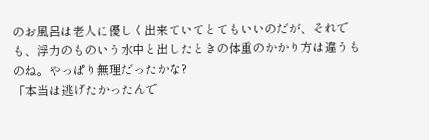のお風呂は老人に優しく出来ていてとてもいいのだが、それでも、浮力のものいう水中と出したときの体重のかかり方は違うものね。やっぱり無理だったかな?
「本当は逃げたかったんで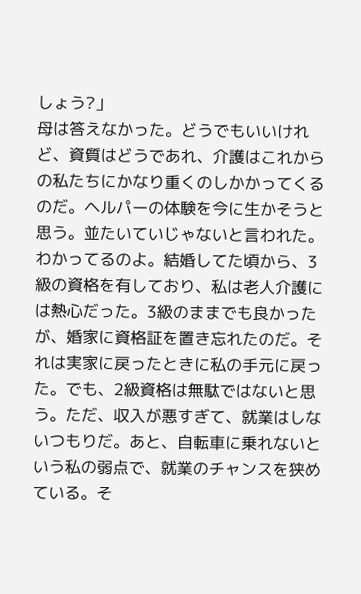しょう?」
母は答えなかった。どうでもいいけれど、資質はどうであれ、介護はこれからの私たちにかなり重くのしかかってくるのだ。ヘルパーの体験を今に生かそうと思う。並たいていじゃないと言われた。わかってるのよ。結婚してた頃から、3級の資格を有しており、私は老人介護には熱心だった。3級のままでも良かったが、婚家に資格証を置き忘れたのだ。それは実家に戻ったときに私の手元に戻った。でも、2級資格は無駄ではないと思う。ただ、収入が悪すぎて、就業はしないつもりだ。あと、自転車に乗れないという私の弱点で、就業のチャンスを狭めている。そ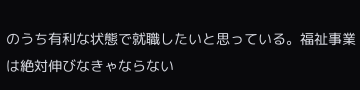のうち有利な状態で就職したいと思っている。福祉事業は絶対伸びなきゃならない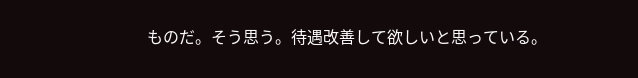ものだ。そう思う。待遇改善して欲しいと思っている。